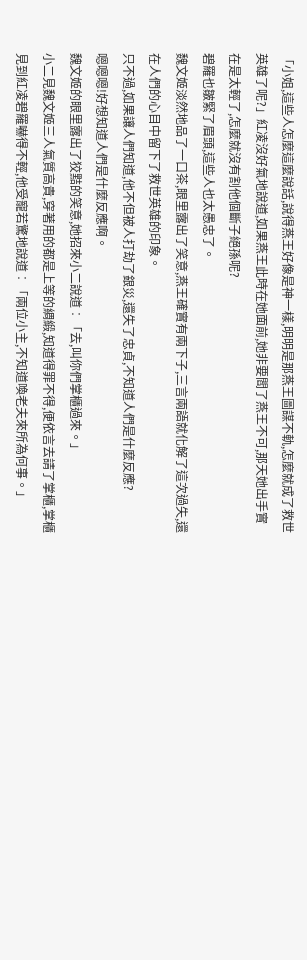「小姐,這些人怎麼這麼說話,說得燕王好像是神一樣,明明是那燕王圖謀不軌,怎麼就成了救世英雄了呢?」紅凌沒好氣地說道,如果燕王此時在她面前,她非要閻了燕王不可,那天她出手實在是太輕了,怎麼就沒有割他個斷子絕孫呢?
碧羅也皺緊了眉頭,這些人也太愚忠了。
魏文姬淡然地品了一口茶,眼里露出了笑意,燕王確實有兩下子,三言兩語就化解了這次過失,還在人們的心目中留下了救世英雄的印象。
只不過,如果讓人們知道,他不但被人打劫了銀災,還失了忠貞,不知道人們是什麼反應?
嗯嗯嗯!好想知道人們是什麼反應啊。
魏文姬的眼里露出了狡黠的笑意,她招來小二說道︰「去,叫你們掌櫃過來。」
小二見魏文姬三人氣質高貴,穿著用的都是上等的綢緞,知道得罪不得,便依言去請了掌櫃,掌櫃見到紅凌碧羅嚇得不輕,他受寵若驚地說道︰「兩位小主,不知道喚老夫來所為何事。」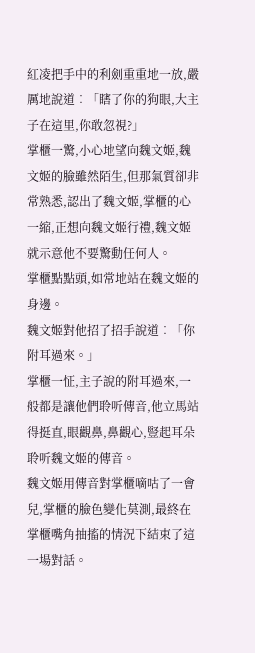紅凌把手中的利劍重重地一放,嚴厲地說道︰「瞎了你的狗眼,大主子在這里,你敢忽視?」
掌櫃一驚,小心地望向魏文姬,魏文姬的臉雖然陌生,但那氣質卻非常熟悉,認出了魏文姬,掌櫃的心一縮,正想向魏文姬行禮,魏文姬就示意他不要驚動任何人。
掌櫃點點頭,如常地站在魏文姬的身邊。
魏文姬對他招了招手說道︰「你附耳過來。」
掌櫃一怔,主子說的附耳過來,一般都是讓他們聆听傳音,他立馬站得挺直,眼觀鼻,鼻觀心,豎起耳朵聆听魏文姬的傳音。
魏文姬用傳音對掌櫃嘀咕了一會兒,掌櫃的臉色變化莫測,最終在掌櫃嘴角抽搐的情況下結束了這一場對話。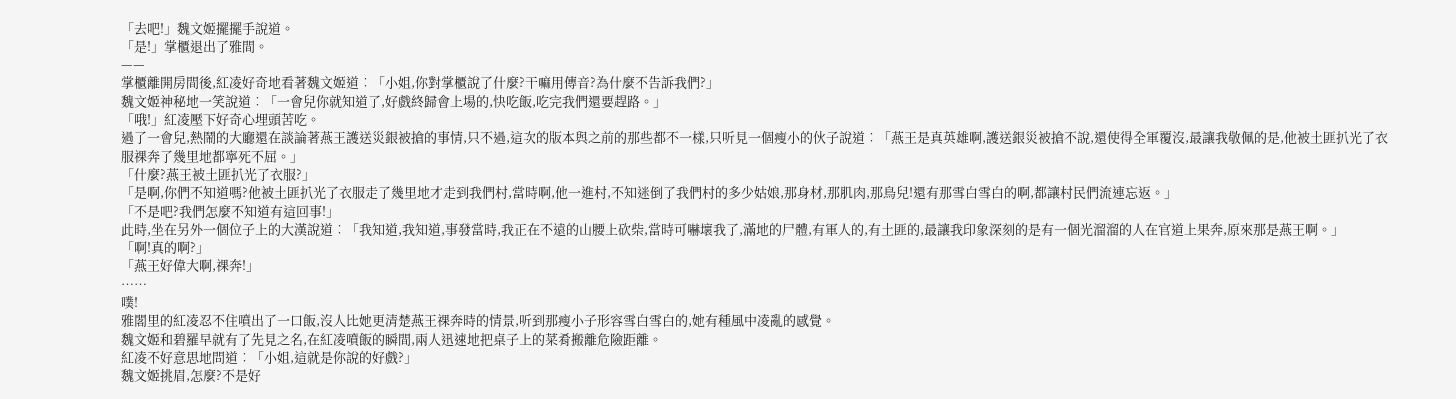「去吧!」魏文姬擺擺手說道。
「是!」掌櫃退出了雅間。
——
掌櫃離開房間後,紅凌好奇地看著魏文姬道︰「小姐,你對掌櫃說了什麼?干嘛用傳音?為什麼不告訴我們?」
魏文姬神秘地一笑說道︰「一會兒你就知道了,好戲終歸會上場的,快吃飯,吃完我們還要趕路。」
「哦!」紅凌壓下好奇心埋頭苦吃。
過了一會兒,熱鬧的大廳還在談論著燕王護送災銀被搶的事情,只不過,這次的版本與之前的那些都不一樣,只听見一個瘦小的伙子說道︰「燕王是真英雄啊,護送銀災被搶不說,還使得全軍覆沒,最讓我敬佩的是,他被土匪扒光了衣服祼奔了幾里地都寧死不屈。」
「什麼?燕王被土匪扒光了衣服?」
「是啊,你們不知道嗎?他被土匪扒光了衣服走了幾里地才走到我們村,當時啊,他一進村,不知迷倒了我們村的多少姑娘,那身材,那肌肉,那鳥兒!還有那雪白雪白的啊,都讓村民們流連忘返。」
「不是吧?我們怎麼不知道有這回事!」
此時,坐在另外一個位子上的大漢說道︰「我知道,我知道,事發當時,我正在不遠的山腰上砍柴,當時可嚇壞我了,滿地的尸體,有軍人的,有土匪的,最讓我印象深刻的是有一個光溜溜的人在官道上果奔,原來那是燕王啊。」
「啊!真的啊?」
「燕王好偉大啊,祼奔!」
……
噗!
雅閣里的紅凌忍不住噴出了一口飯,沒人比她更清楚燕王祼奔時的情景,听到那瘦小子形容雪白雪白的,她有種風中凌亂的感覺。
魏文姬和碧羅早就有了先見之名,在紅凌噴飯的瞬間,兩人迅速地把桌子上的菜肴搬離危險距離。
紅凌不好意思地問道︰「小姐,這就是你說的好戲?」
魏文姬挑眉,怎麼?不是好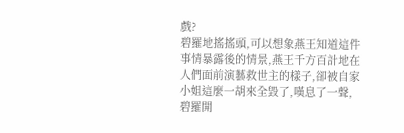戲?
碧羅地搖搖頭,可以想象燕王知道這件事情暴露後的情景,燕王千方百計地在人們面前演藝救世主的樣子,卻被自家小姐這麼一胡來全毀了,嘆息了一聲,碧羅開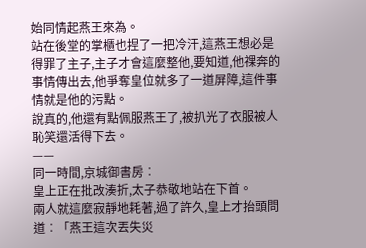始同情起燕王來為。
站在後堂的掌櫃也捏了一把冷汗,這燕王想必是得罪了主子,主子才會這麼整他,要知道,他祼奔的事情傳出去,他爭奪皇位就多了一道屏障,這件事情就是他的污點。
說真的,他還有點佩服燕王了,被扒光了衣服被人恥笑還活得下去。
——
同一時間,京城御書房︰
皇上正在批改湊折,太子恭敬地站在下首。
兩人就這麼寂靜地耗著,過了許久,皇上才抬頭問道︰「燕王這次丟失災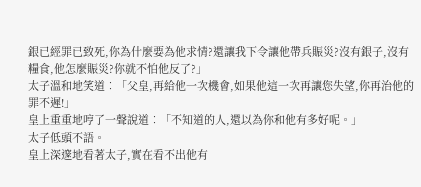銀已經罪已致死,你為什麼要為他求情?還讓我下令讓他帶兵賑災?沒有銀子,沒有糧食,他怎麼賑災?你就不怕他反了?」
太子溫和地笑道︰「父皇,再給他一次機會,如果他這一次再讓您失望,你再治他的罪不遲!」
皇上重重地哼了一聲說道︰「不知道的人,還以為你和他有多好呢。」
太子低頭不語。
皇上深邃地看著太子,實在看不出他有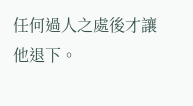任何過人之處後才讓他退下。